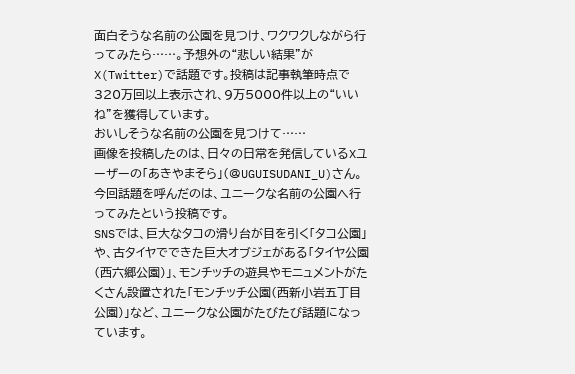面白そうな名前の公園を見つけ、ワクワクしながら行ってみたら……。予想外の“悲しい結果”がX(Twitter)で話題です。投稿は記事執筆時点で320万回以上表示され、9万5000件以上の“いいね”を獲得しています。
おいしそうな名前の公園を見つけて……
画像を投稿したのは、日々の日常を発信しているXユーザーの「あきやまそら」(@UGUISUDANI_U)さん。今回話題を呼んだのは、ユニークな名前の公園へ行ってみたという投稿です。
SNSでは、巨大なタコの滑り台が目を引く「タコ公園」や、古タイヤでできた巨大オブジェがある「タイヤ公園(西六郷公園)」、モンチッチの遊具やモニュメントがたくさん設置された「モンチッチ公園(西新小岩五丁目公園)」など、ユニークな公園がたびたび話題になっています。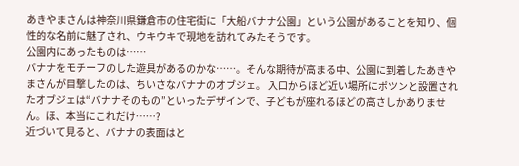あきやまさんは神奈川県鎌倉市の住宅街に「大船バナナ公園」という公園があることを知り、個性的な名前に魅了され、ウキウキで現地を訪れてみたそうです。
公園内にあったものは……
バナナをモチーフのした遊具があるのかな……。そんな期待が高まる中、公園に到着したあきやまさんが目撃したのは、ちいさなバナナのオブジェ。 入口からほど近い場所にポツンと設置されたオブジェは“バナナそのもの”といったデザインで、子どもが座れるほどの高さしかありません。ほ、本当にこれだけ……?
近づいて見ると、バナナの表面はと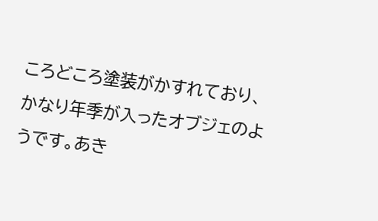ころどころ塗装がかすれており、かなり年季が入ったオブジェのようです。あき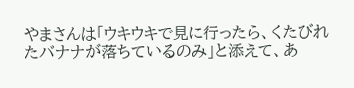やまさんは「ウキウキで見に行ったら、くたびれたバナナが落ちているのみ」と添えて、あ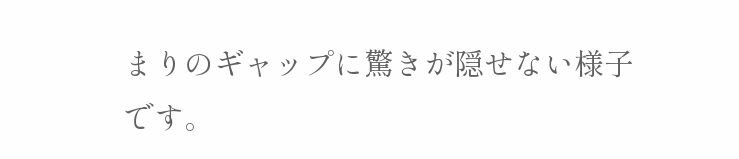まりのギャップに驚きが隠せない様子です。